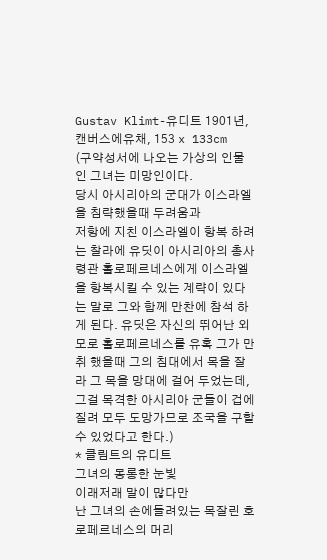Gustav Klimt-유디트 1901년, 캔버스에유채, 153 x 133cm
(구약성서에 나오는 가상의 인물인 그녀는 미망인이다.
당시 아시리아의 군대가 이스라엘을 침략했을때 두려움과
저항에 지친 이스라엘이 항복 하려는 찰라에 유딧이 아시리아의 총사령관 홀로페르네스에게 이스라엘을 항복시킬 수 있는 계략이 있다는 말로 그와 함께 만찬에 참석 하게 된다. 유딧은 자신의 뛰어난 외모로 홀로페르네스를 유혹 그가 만취 했을때 그의 침대에서 목을 잘라 그 목을 망대에 걸어 두었는데, 그걸 목격한 아시리아 군들이 겁에 질려 모두 도망가므로 조국을 구할 수 있었다고 한다.)
* 클림트의 유디트
그녀의 몽롱한 눈빛
이래저래 말이 많다만
난 그녀의 손에들려있는 목잘린 호로페르네스의 머리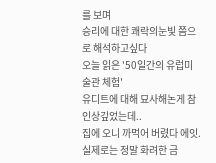를 보며
승리에 대한 쾌락의눈빛 쯤으로 해석하고싶다
오늘 읽은 '50일간의 유럽미술관 체험'
유디트에 대해 묘사해논게 참 인상깊었는데..
집에 오니 까먹어 버렸다 에잇.
실제로는 정말 화려한 금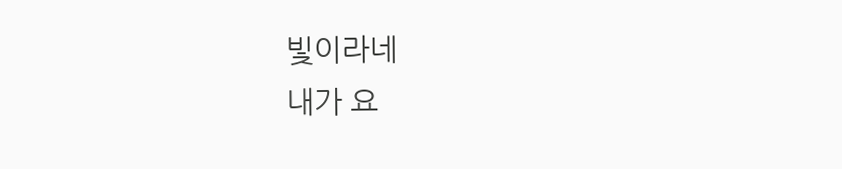빛이라네
내가 요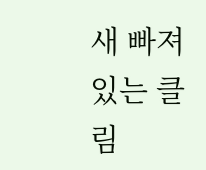새 빠져있는 클림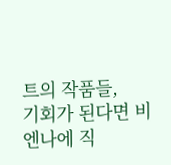트의 작품들,
기회가 된다면 비엔나에 직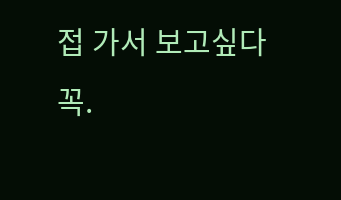접 가서 보고싶다 꼭.